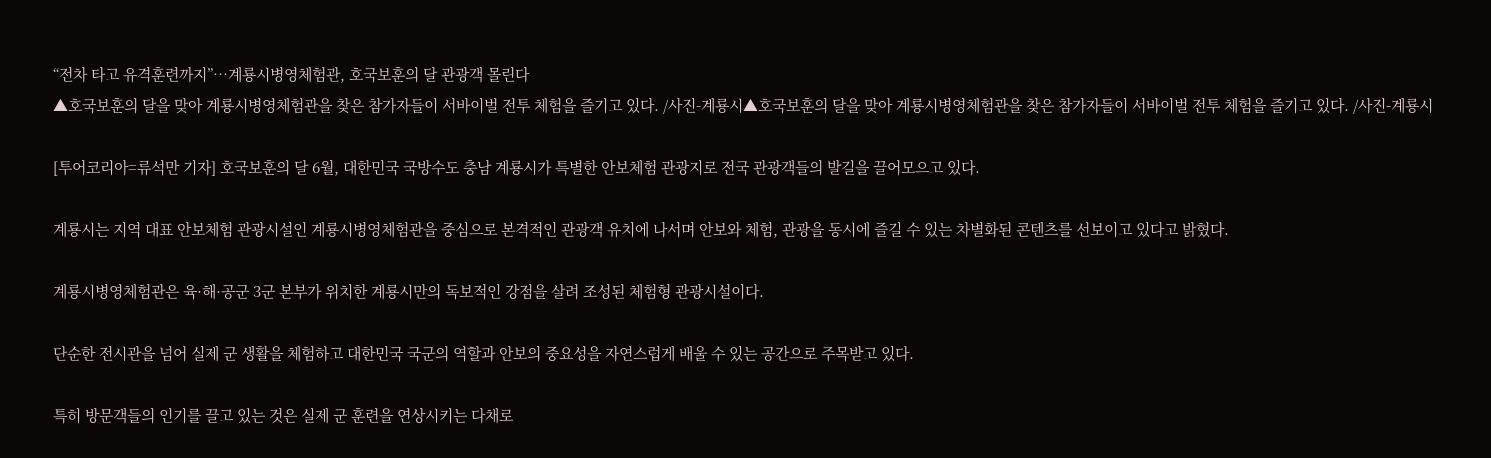“전차 타고 유격훈련까지”…계룡시병영체험관, 호국보훈의 달 관광객 몰린다
▲호국보훈의 달을 맞아 계룡시병영체험관을 찾은 참가자들이 서바이벌 전투 체험을 즐기고 있다. /사진-계룡시▲호국보훈의 달을 맞아 계룡시병영체험관을 찾은 참가자들이 서바이벌 전투 체험을 즐기고 있다. /사진-계룡시

[투어코리아=류석만 기자] 호국보훈의 달 6월, 대한민국 국방수도 충남 계룡시가 특별한 안보체험 관광지로 전국 관광객들의 발길을 끌어모으고 있다.

계룡시는 지역 대표 안보체험 관광시설인 계룡시병영체험관을 중심으로 본격적인 관광객 유치에 나서며 안보와 체험, 관광을 동시에 즐길 수 있는 차별화된 콘텐츠를 선보이고 있다고 밝혔다.

계룡시병영체험관은 육·해·공군 3군 본부가 위치한 계룡시만의 독보적인 강점을 살려 조성된 체험형 관광시설이다.

단순한 전시관을 넘어 실제 군 생활을 체험하고 대한민국 국군의 역할과 안보의 중요성을 자연스럽게 배울 수 있는 공간으로 주목받고 있다.

특히 방문객들의 인기를 끌고 있는 것은 실제 군 훈련을 연상시키는 다채로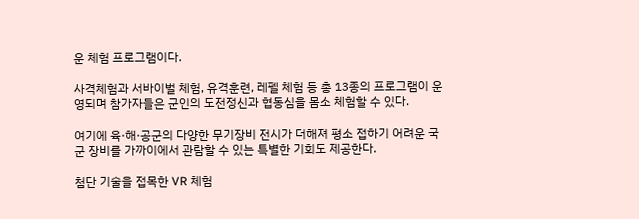운 체험 프로그램이다.

사격체험과 서바이벌 체험, 유격훈련, 레펠 체험 등 총 13종의 프로그램이 운영되며 참가자들은 군인의 도전정신과 협동심을 몸소 체험할 수 있다.

여기에 육·해·공군의 다양한 무기장비 전시가 더해져 평소 접하기 어려운 국군 장비를 가까이에서 관람할 수 있는 특별한 기회도 제공한다.

첨단 기술을 접목한 VR 체험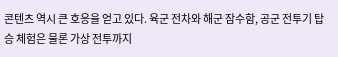콘텐츠 역시 큰 호응을 얻고 있다. 육군 전차와 해군 잠수함, 공군 전투기 탑승 체험은 물론 가상 전투까지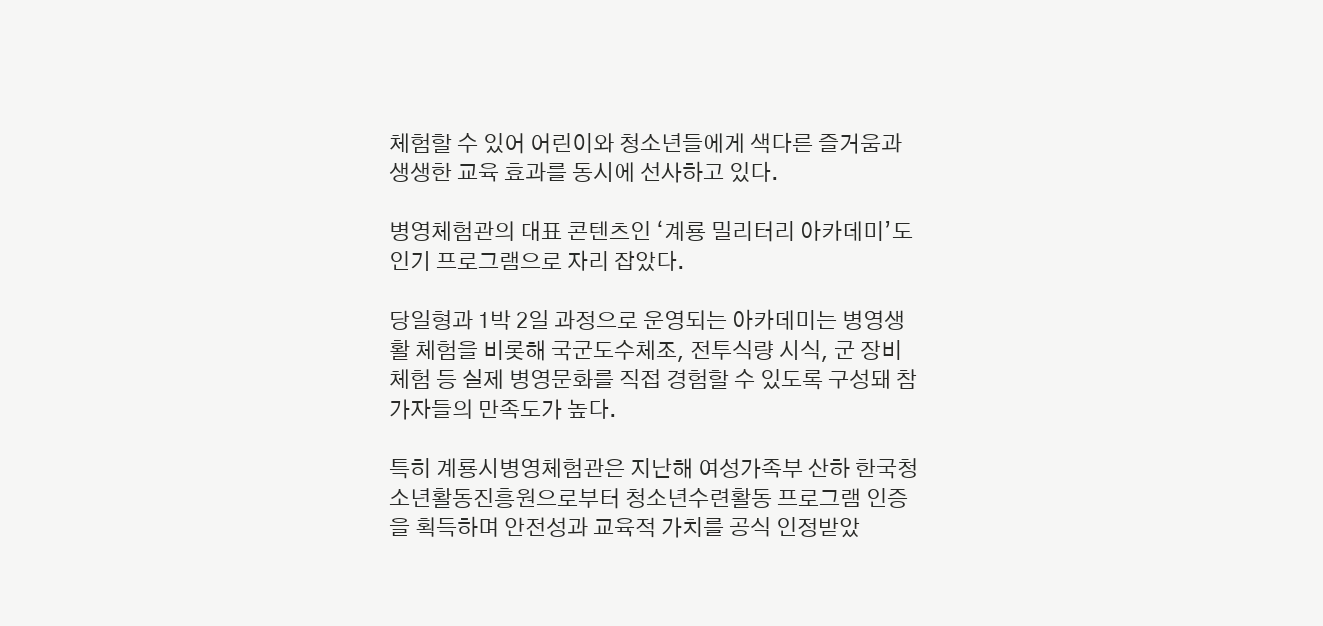체험할 수 있어 어린이와 청소년들에게 색다른 즐거움과 생생한 교육 효과를 동시에 선사하고 있다.

병영체험관의 대표 콘텐츠인 ‘계룡 밀리터리 아카데미’도 인기 프로그램으로 자리 잡았다.

당일형과 1박 2일 과정으로 운영되는 아카데미는 병영생활 체험을 비롯해 국군도수체조, 전투식량 시식, 군 장비 체험 등 실제 병영문화를 직접 경험할 수 있도록 구성돼 참가자들의 만족도가 높다.

특히 계룡시병영체험관은 지난해 여성가족부 산하 한국청소년활동진흥원으로부터 청소년수련활동 프로그램 인증을 획득하며 안전성과 교육적 가치를 공식 인정받았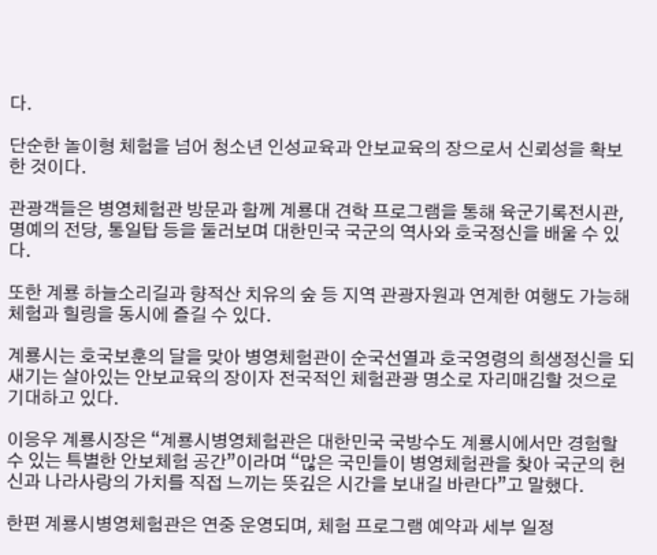다.

단순한 놀이형 체험을 넘어 청소년 인성교육과 안보교육의 장으로서 신뢰성을 확보한 것이다.

관광객들은 병영체험관 방문과 함께 계룡대 견학 프로그램을 통해 육군기록전시관, 명예의 전당, 통일탑 등을 둘러보며 대한민국 국군의 역사와 호국정신을 배울 수 있다.

또한 계룡 하늘소리길과 향적산 치유의 숲 등 지역 관광자원과 연계한 여행도 가능해 체험과 힐링을 동시에 즐길 수 있다.

계룡시는 호국보훈의 달을 맞아 병영체험관이 순국선열과 호국영령의 희생정신을 되새기는 살아있는 안보교육의 장이자 전국적인 체험관광 명소로 자리매김할 것으로 기대하고 있다.

이응우 계룡시장은 “계룡시병영체험관은 대한민국 국방수도 계룡시에서만 경험할 수 있는 특별한 안보체험 공간”이라며 “많은 국민들이 병영체험관을 찾아 국군의 헌신과 나라사랑의 가치를 직접 느끼는 뜻깊은 시간을 보내길 바란다”고 말했다.

한편 계룡시병영체험관은 연중 운영되며, 체험 프로그램 예약과 세부 일정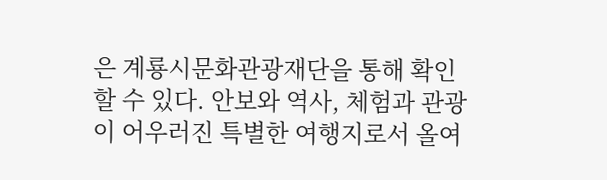은 계룡시문화관광재단을 통해 확인할 수 있다. 안보와 역사, 체험과 관광이 어우러진 특별한 여행지로서 올여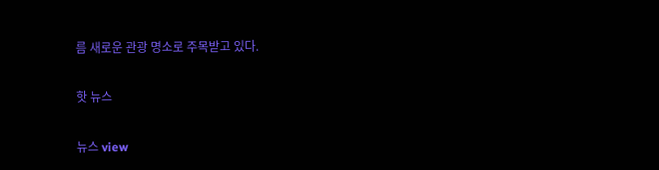름 새로운 관광 명소로 주목받고 있다.

핫 뉴스

뉴스 view